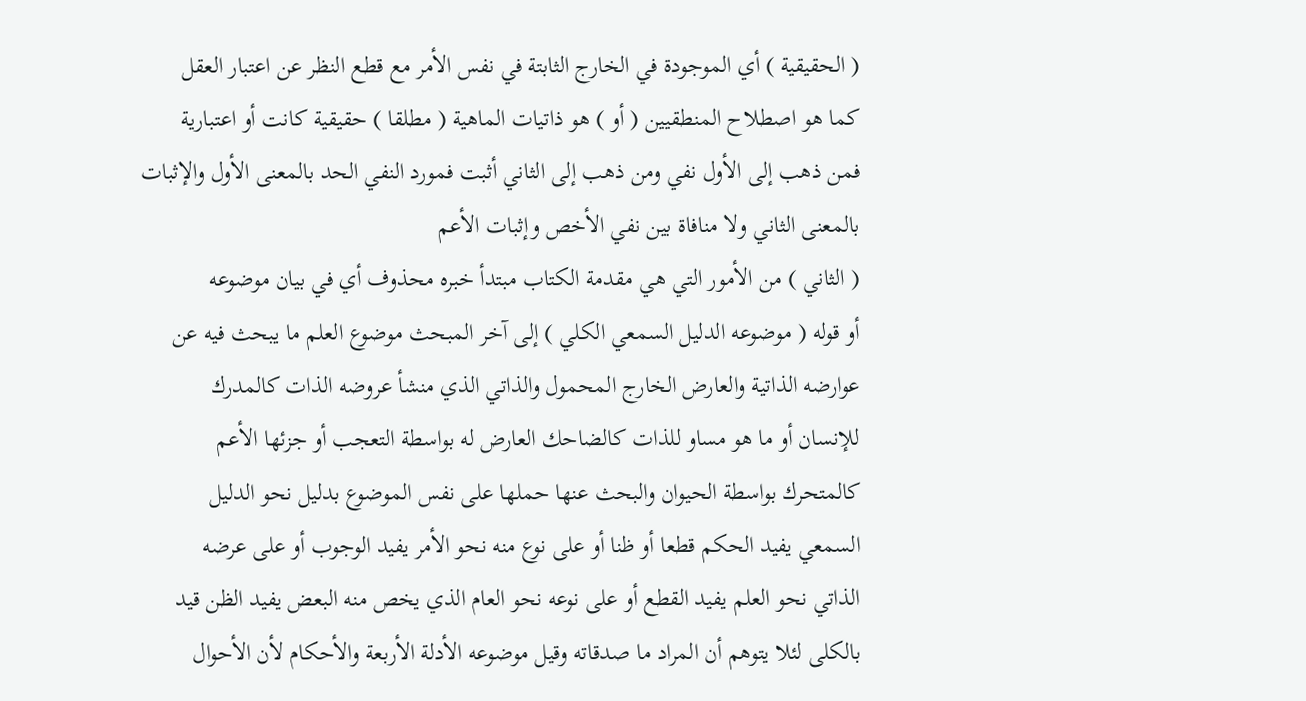( الحقيقية ) أي الموجودة في الخارج الثابتة في نفس الأمر مع قطع النظر عن اعتبار العقل
كما هو اصطلاح المنطقيين ( أو ) هو ذاتيات الماهية ( مطلقا ) حقيقية كانت أو اعتبارية
فمن ذهب إلى الأول نفي ومن ذهب إلى الثاني أثبت فمورد النفي الحد بالمعنى الأول والإثبات
بالمعنى الثاني ولا منافاة بين نفي الأخص وإثبات الأعم
( الثاني ) من الأمور التي هي مقدمة الكتاب مبتدأ خبره محذوف أي في بيان موضوعه
أو قوله ( موضوعه الدليل السمعي الكلي ) إلى آخر المبحث موضوع العلم ما يبحث فيه عن
عوارضه الذاتية والعارض الخارج المحمول والذاتي الذي منشأ عروضه الذات كالمدرك
للإنسان أو ما هو مساو للذات كالضاحك العارض له بواسطة التعجب أو جزئها الأعم
كالمتحرك بواسطة الحيوان والبحث عنها حملها على نفس الموضوع بدليل نحو الدليل
السمعي يفيد الحكم قطعا أو ظنا أو على نوع منه نحو الأمر يفيد الوجوب أو على عرضه
الذاتي نحو العلم يفيد القطع أو على نوعه نحو العام الذي يخص منه البعض يفيد الظن قيد
بالكلى لئلا يتوهم أن المراد ما صدقاته وقيل موضوعه الأدلة الأربعة والأحكام لأن الأحوال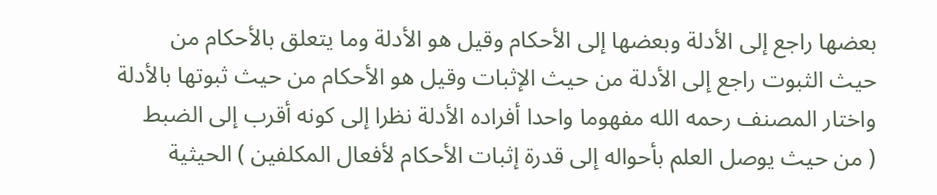بعضها راجع إلى الأدلة وبعضها إلى الأحكام وقيل هو الأدلة وما يتعلق بالأحكام من
حيث الثبوت راجع إلى الأدلة من حيث الإثبات وقيل هو الأحكام من حيث ثبوتها بالأدلة
واختار المصنف رحمه الله مفهوما واحدا أفراده الأدلة نظرا إلى كونه أقرب إلى الضبط
( من حيث يوصل العلم بأحواله إلى قدرة إثبات الأحكام لأفعال المكلفين ) الحيثية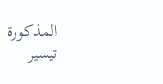المذكورة
تيسير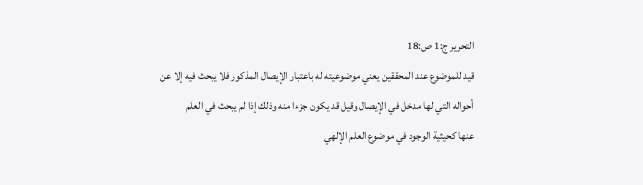التحرير ج:1 ص:18
قيد للموضوع عند المحققين يعني موضوعيته له باعتبار الإيصال المذكور فلا يبحث فيه إلا عن
أحواله التي لها مدخل في الإيصال وقيل قد يكون جزءا منه وذلك إذا لم يبحث في العلم
عنها كحيثية الوجود في موضوع العلم الإلهي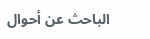الباحث عن أحوال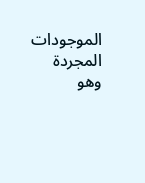الموجودات المجردة وهو